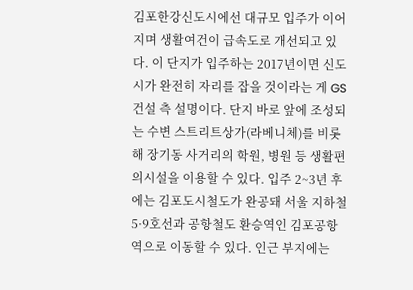김포한강신도시에선 대규모 입주가 이어지며 생활여건이 급속도로 개선되고 있다. 이 단지가 입주하는 2017년이면 신도시가 완전히 자리를 잡을 것이라는 게 GS건설 측 설명이다. 단지 바로 앞에 조성되는 수변 스트리트상가(라베니체)를 비롯해 장기동 사거리의 학원, 병원 등 생활편의시설을 이용할 수 있다. 입주 2~3년 후에는 김포도시철도가 완공돼 서울 지하철 5·9호선과 공항철도 환승역인 김포공항역으로 이동할 수 있다. 인근 부지에는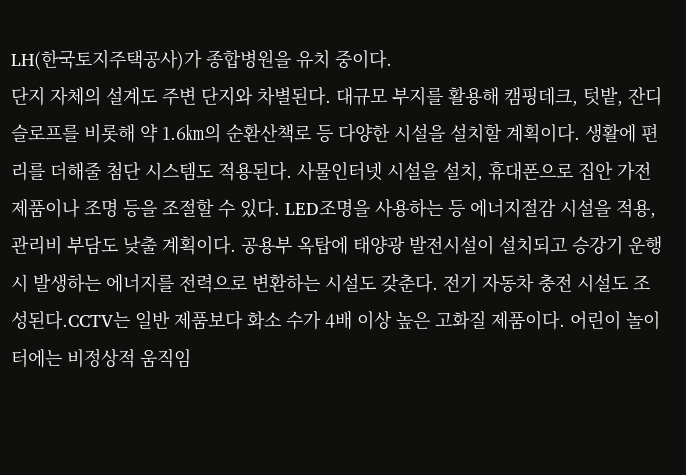LH(한국토지주택공사)가 종합병원을 유치 중이다.
단지 자체의 설계도 주변 단지와 차별된다. 대규모 부지를 활용해 캠핑데크, 텃밭, 잔디슬로프를 비롯해 약 1.6㎞의 순환산책로 등 다양한 시설을 설치할 계획이다. 생활에 편리를 더해줄 첨단 시스템도 적용된다. 사물인터넷 시설을 설치, 휴대폰으로 집안 가전제품이나 조명 등을 조절할 수 있다. LED조명을 사용하는 등 에너지절감 시설을 적용, 관리비 부담도 낮출 계획이다. 공용부 옥탑에 태양광 발전시설이 설치되고 승강기 운행 시 발생하는 에너지를 전력으로 변환하는 시설도 갖춘다. 전기 자동차 충전 시설도 조성된다.CCTV는 일반 제품보다 화소 수가 4배 이상 높은 고화질 제품이다. 어린이 놀이터에는 비정상적 움직임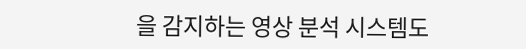을 감지하는 영상 분석 시스템도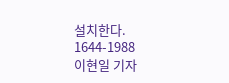설치한다. 1644-1988
이현일 기자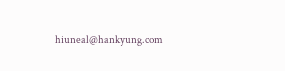hiuneal@hankyung.com